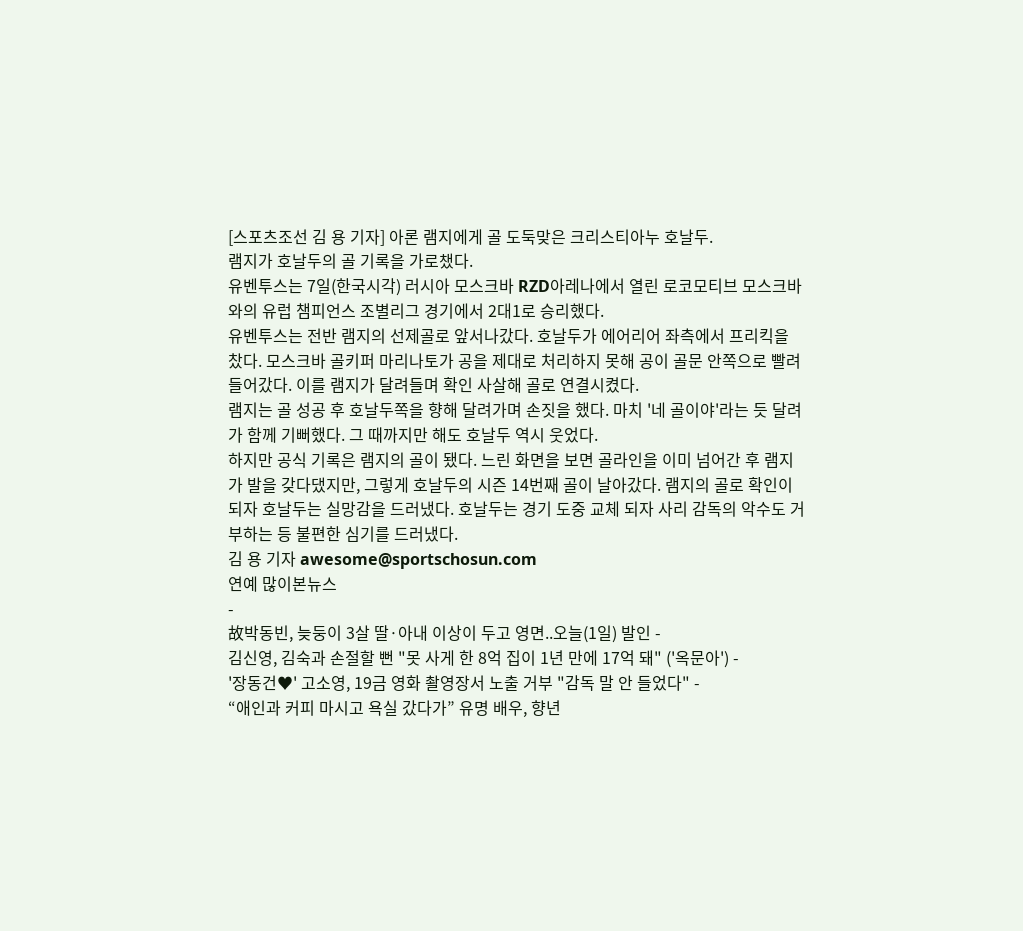[스포츠조선 김 용 기자] 아론 램지에게 골 도둑맞은 크리스티아누 호날두.
램지가 호날두의 골 기록을 가로챘다.
유벤투스는 7일(한국시각) 러시아 모스크바 RZD아레나에서 열린 로코모티브 모스크바와의 유럽 챔피언스 조별리그 경기에서 2대1로 승리했다.
유벤투스는 전반 램지의 선제골로 앞서나갔다. 호날두가 에어리어 좌측에서 프리킥을 찼다. 모스크바 골키퍼 마리나토가 공을 제대로 처리하지 못해 공이 골문 안쪽으로 빨려들어갔다. 이를 램지가 달려들며 확인 사살해 골로 연결시켰다.
램지는 골 성공 후 호날두쪽을 향해 달려가며 손짓을 했다. 마치 '네 골이야'라는 듯 달려가 함께 기뻐했다. 그 때까지만 해도 호날두 역시 웃었다.
하지만 공식 기록은 램지의 골이 됐다. 느린 화면을 보면 골라인을 이미 넘어간 후 램지가 발을 갖다댔지만, 그렇게 호날두의 시즌 14번째 골이 날아갔다. 램지의 골로 확인이 되자 호날두는 실망감을 드러냈다. 호날두는 경기 도중 교체 되자 사리 감독의 악수도 거부하는 등 불편한 심기를 드러냈다.
김 용 기자 awesome@sportschosun.com
연예 많이본뉴스
-
故박동빈, 늦둥이 3살 딸·아내 이상이 두고 영면..오늘(1일) 발인 -
김신영, 김숙과 손절할 뻔 "못 사게 한 8억 집이 1년 만에 17억 돼" ('옥문아') -
'장동건♥' 고소영, 19금 영화 촬영장서 노출 거부 "감독 말 안 들었다" -
“애인과 커피 마시고 욕실 갔다가” 유명 배우, 향년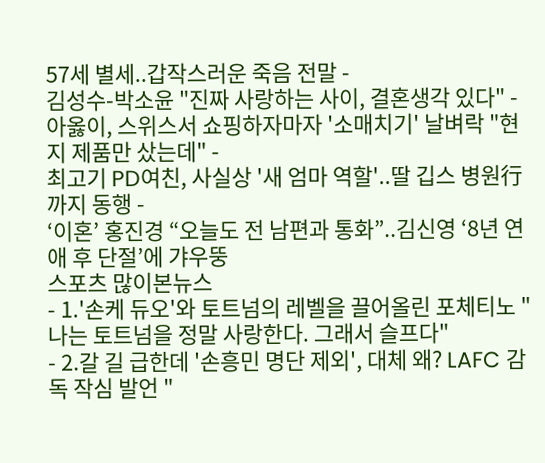57세 별세..갑작스러운 죽음 전말 -
김성수-박소윤 "진짜 사랑하는 사이, 결혼생각 있다" -
아옳이, 스위스서 쇼핑하자마자 '소매치기' 날벼락 "현지 제품만 샀는데" -
최고기 PD여친, 사실상 '새 엄마 역할'..딸 깁스 병원行까지 동행 -
‘이혼’ 홍진경 “오늘도 전 남편과 통화”..김신영 ‘8년 연애 후 단절’에 갸우뚱
스포츠 많이본뉴스
- 1.'손케 듀오'와 토트넘의 레벨을 끌어올린 포체티노 "나는 토트넘을 정말 사랑한다. 그래서 슬프다"
- 2.갈 길 급한데 '손흥민 명단 제외', 대체 왜? LAFC 감독 작심 발언 "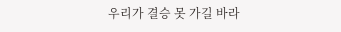우리가 결승 못 가길 바라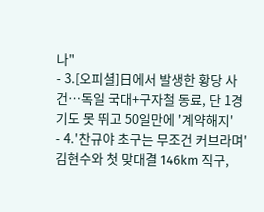나"
- 3.[오피셜]日에서 발생한 황당 사건…독일 국대+구자철 동료, 단 1경기도 못 뛰고 50일만에 '계약해지'
- 4.'찬규야 초구는 무조건 커브라며' 김현수와 첫 맞대결 146km 직구,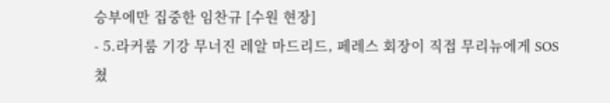승부에만 집중한 임찬규 [수원 현장]
- 5.라커룸 기강 무너진 레알 마드리드, 페레스 회장이 직접 무리뉴에게 SOS 쳤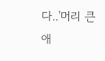다..'머리 큰 애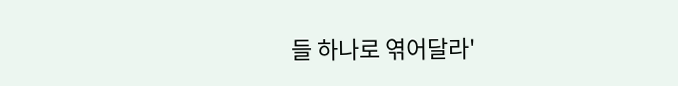들 하나로 엮어달라'